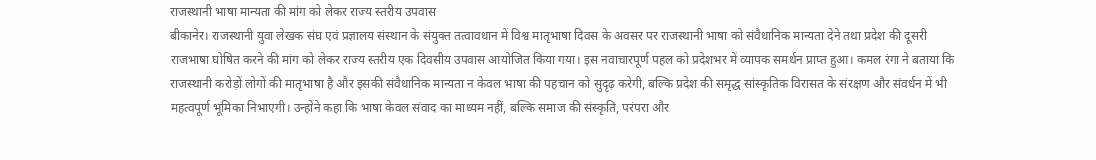राजस्थानी भाषा मान्यता की मांग को लेकर राज्य स्तरीय उपवास
बीकानेर। राजस्थानी युवा लेखक संघ एवं प्रज्ञालय संस्थान के संयुक्त तत्वावधान में विश्व मातृभाषा दिवस के अवसर पर राजस्थानी भाषा को संवैधानिक मान्यता देने तथा प्रदेश की दूसरी राजभाषा घोषित करने की मांग को लेकर राज्य स्तरीय एक दिवसीय उपवास आयोजित किया गया। इस नवाचारपूर्ण पहल को प्रदेशभर में व्यापक समर्थन प्राप्त हुआ। कमल रंगा ने बताया कि राजस्थानी करोड़ों लोगों की मातृभाषा है और इसकी संवैधानिक मान्यता न केवल भाषा की पहचान को सुदृढ़ करेगी, बल्कि प्रदेश की समृद्ध सांस्कृतिक विरासत के संरक्षण और संवर्धन में भी महत्वपूर्ण भूमिका निभाएगी। उन्होंने कहा कि भाषा केवल संवाद का माध्यम नहीं, बल्कि समाज की संस्कृति, परंपरा और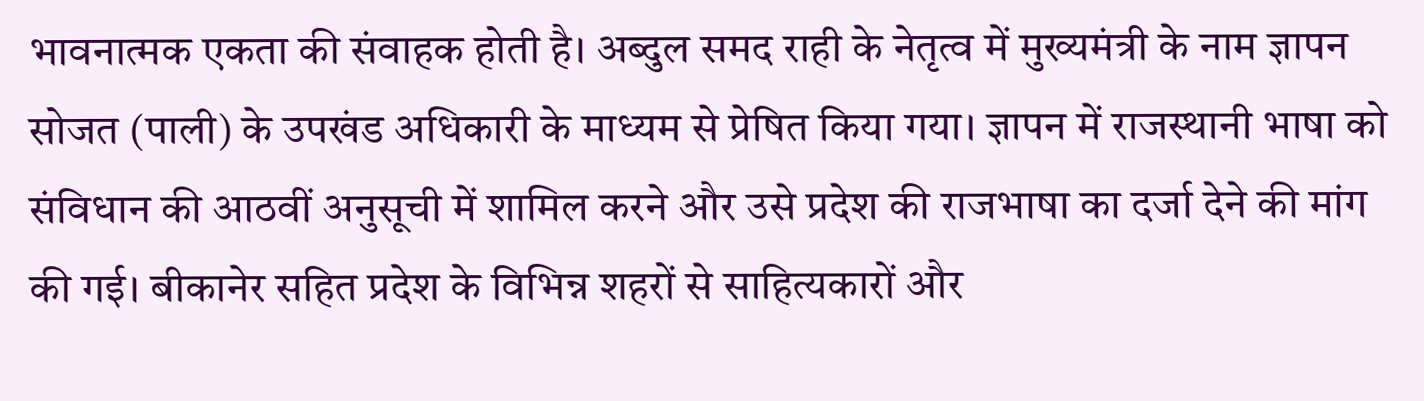भावनात्मक एकता की संवाहक होती है। अब्दुल समद राही के नेतृत्व में मुख्यमंत्री के नाम ज्ञापन सोजत (पाली) के उपखंड अधिकारी के माध्यम से प्रेषित किया गया। ज्ञापन में राजस्थानी भाषा को संविधान की आठवीं अनुसूची में शामिल करने और उसे प्रदेश की राजभाषा का दर्जा देने की मांग की गई। बीकानेर सहित प्रदेश के विभिन्न शहरों से साहित्यकारों और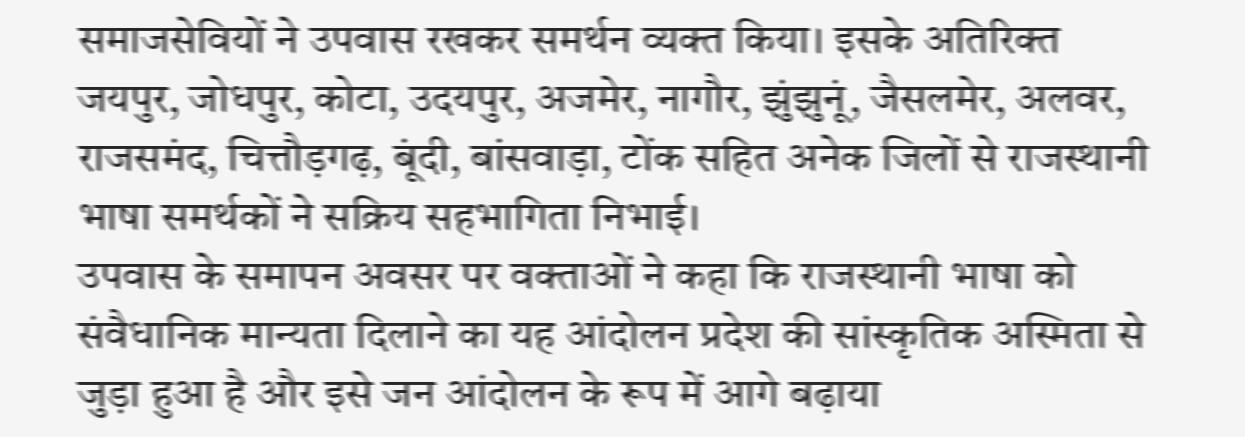समाजसेवियों ने उपवास रखकर समर्थन व्यक्त किया। इसके अतिरिक्त जयपुर, जोधपुर, कोटा, उदयपुर, अजमेर, नागौर, झुंझुनूं, जैसलमेर, अलवर, राजसमंद, चित्तौड़गढ़, बूंदी, बांसवाड़ा, टोंक सहित अनेक जिलों से राजस्थानी भाषा समर्थकों ने सक्रिय सहभागिता निभाई।
उपवास के समापन अवसर पर वक्ताओं ने कहा कि राजस्थानी भाषा को संवैधानिक मान्यता दिलाने का यह आंदोलन प्रदेश की सांस्कृतिक अस्मिता से जुड़ा हुआ है और इसे जन आंदोलन के रूप में आगे बढ़ाया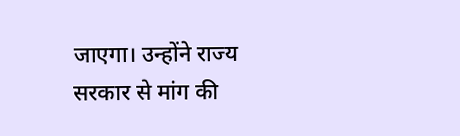जाएगा। उन्होंने राज्य सरकार से मांग की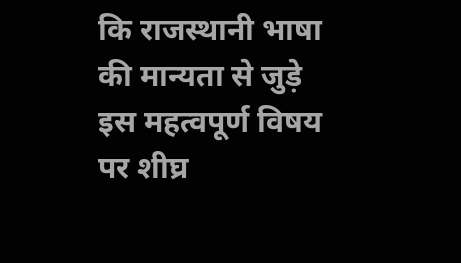कि राजस्थानी भाषा की मान्यता से जुड़े इस महत्वपूर्ण विषय पर शीघ्र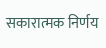सकारात्मक निर्णय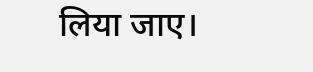लिया जाए।